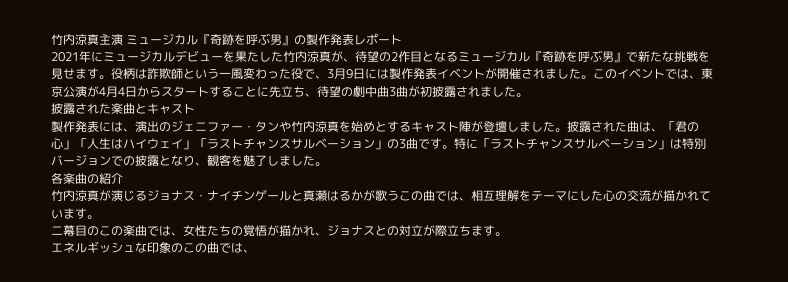竹内涼真主演 ミュージカル『奇跡を呼ぶ男』の製作発表レポート
2021年にミュージカルデビューを果たした竹内涼真が、待望の2作目となるミュージカル『奇跡を呼ぶ男』で新たな挑戦を見せます。役柄は詐欺師という一風変わった役で、3月9日には製作発表イベントが開催されました。このイベントでは、東京公演が4月4日からスタートすることに先立ち、待望の劇中曲3曲が初披露されました。
披露された楽曲とキャスト
製作発表には、演出のジェニファー・タンや竹内涼真を始めとするキャスト陣が登壇しました。披露された曲は、「君の心」「人生はハイウェイ」「ラストチャンスサルベーション」の3曲です。特に「ラストチャンスサルベーション」は特別バージョンでの披露となり、観客を魅了しました。
各楽曲の紹介
竹内涼真が演じるジョナス・ナイチンゲールと真瀬はるかが歌うこの曲では、相互理解をテーマにした心の交流が描かれています。
二幕目のこの楽曲では、女性たちの覚悟が描かれ、ジョナスとの対立が際立ちます。
エネルギッシュな印象のこの曲では、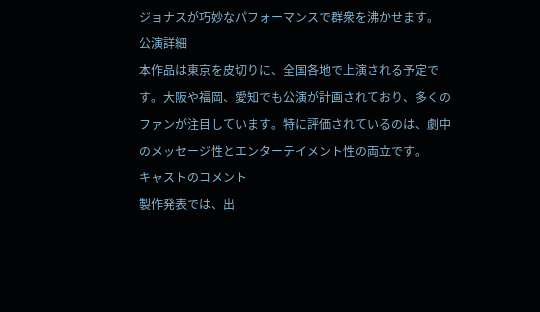ジョナスが巧妙なパフォーマンスで群衆を沸かせます。
公演詳細
本作品は東京を皮切りに、全国各地で上演される予定です。大阪や福岡、愛知でも公演が計画されており、多くのファンが注目しています。特に評価されているのは、劇中のメッセージ性とエンターテイメント性の両立です。
キャストのコメント
製作発表では、出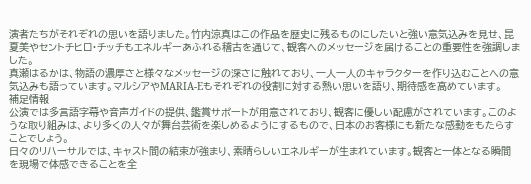演者たちがそれぞれの思いを語りました。竹内涼真はこの作品を歴史に残るものにしたいと強い意気込みを見せ、昆夏美やセントチヒロ・チッチもエネルギーあふれる稽古を通じて、観客へのメッセージを届けることの重要性を強調しました。
真瀬はるかは、物語の濃厚さと様々なメッセージの深さに触れており、一人一人のキャラクターを作り込むことへの意気込みも語っています。マルシアやMARIA-Eもそれぞれの役割に対する熱い思いを語り、期待感を高めています。
補足情報
公演では多言語字幕や音声ガイドの提供、鑑賞サポートが用意されており、観客に優しい配慮がされています。このような取り組みは、より多くの人々が舞台芸術を楽しめるようにするもので、日本のお客様にも新たな感動をもたらすことでしょう。
日々のリハーサルでは、キャスト間の結束が強まり、素晴らしいエネルギーが生まれています。観客と一体となる瞬間を現場で体感できることを全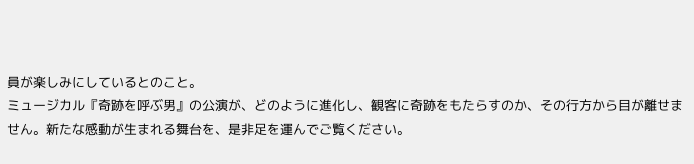員が楽しみにしているとのこと。
ミュージカル『奇跡を呼ぶ男』の公演が、どのように進化し、観客に奇跡をもたらすのか、その行方から目が離せません。新たな感動が生まれる舞台を、是非足を運んでご覧ください。